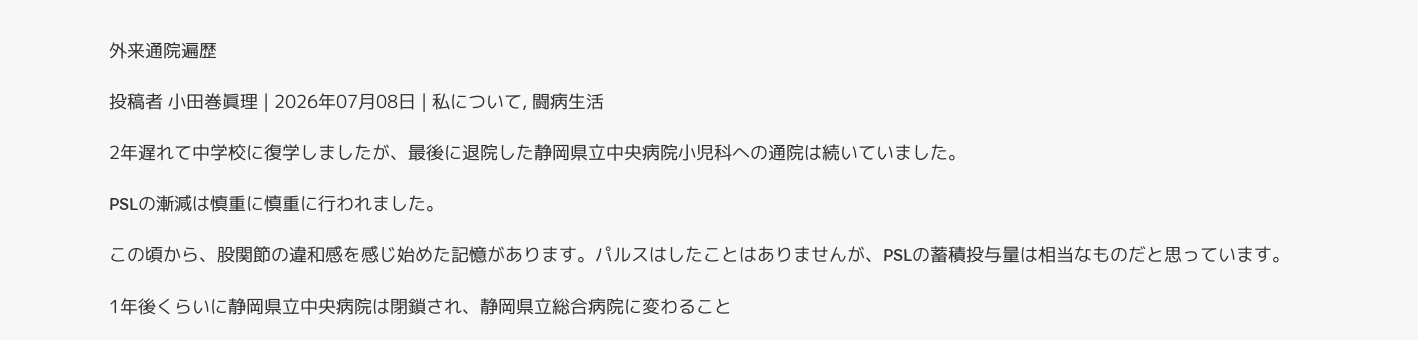外来通院遍歴

投稿者 小田巻眞理 | 2026年07月08日 | 私について, 闘病生活

2年遅れて中学校に復学しましたが、最後に退院した静岡県立中央病院小児科への通院は続いていました。

PSLの漸減は慎重に慎重に行われました。

この頃から、股関節の違和感を感じ始めた記憶があります。パルスはしたことはありませんが、PSLの蓄積投与量は相当なものだと思っています。

1年後くらいに静岡県立中央病院は閉鎖され、静岡県立総合病院に変わること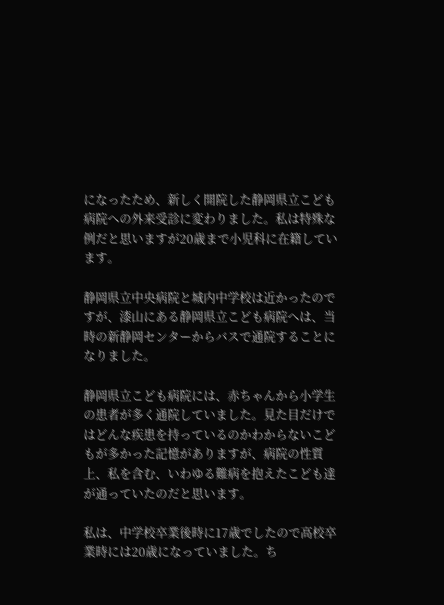になったため、新しく開院した静岡県立こども病院への外来受診に変わりました。私は特殊な例だと思いますが20歳まで小児科に在籍しています。

静岡県立中央病院と城内中学校は近かったのですが、漆山にある静岡県立こども病院へは、当時の新静岡センターからバスで通院することになりました。

静岡県立こども病院には、赤ちゃんから小学生の患者が多く通院していました。見た目だけではどんな疾患を持っているのかわからないこどもが多かった記憶がありますが、病院の性質上、私を含む、いわゆる難病を抱えたこども達が通っていたのだと思います。

私は、中学校卒業後時に17歳でしたので高校卒業時には20歳になっていました。ち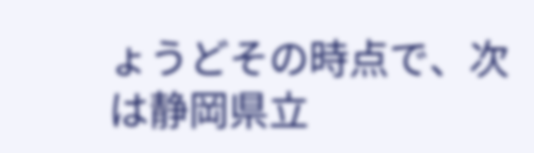ょうどその時点で、次は静岡県立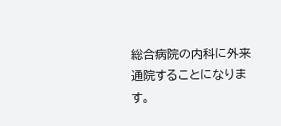総合病院の内科に外来通院することになります。